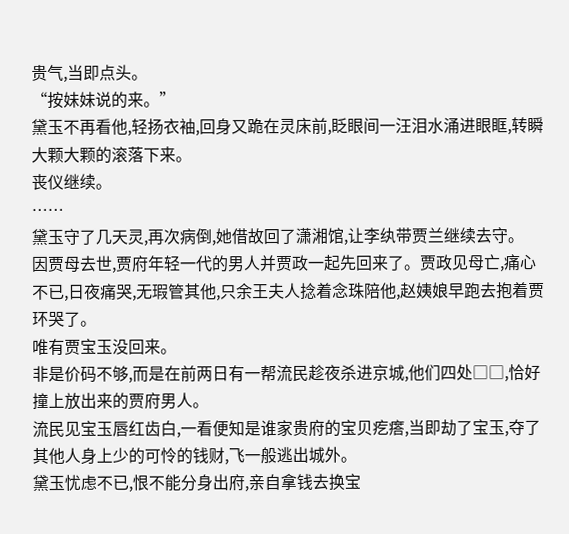贵气,当即点头。
“按妹妹说的来。”
黛玉不再看他,轻扬衣袖,回身又跪在灵床前,眨眼间一汪泪水涌进眼眶,转瞬大颗大颗的滚落下来。
丧仪继续。
……
黛玉守了几天灵,再次病倒,她借故回了潇湘馆,让李纨带贾兰继续去守。
因贾母去世,贾府年轻一代的男人并贾政一起先回来了。贾政见母亡,痛心不已,日夜痛哭,无瑕管其他,只余王夫人捻着念珠陪他,赵姨娘早跑去抱着贾环哭了。
唯有贾宝玉没回来。
非是价码不够,而是在前两日有一帮流民趁夜杀进京城,他们四处□□,恰好撞上放出来的贾府男人。
流民见宝玉唇红齿白,一看便知是谁家贵府的宝贝疙瘩,当即劫了宝玉,夺了其他人身上少的可怜的钱财,飞一般逃出城外。
黛玉忧虑不已,恨不能分身出府,亲自拿钱去换宝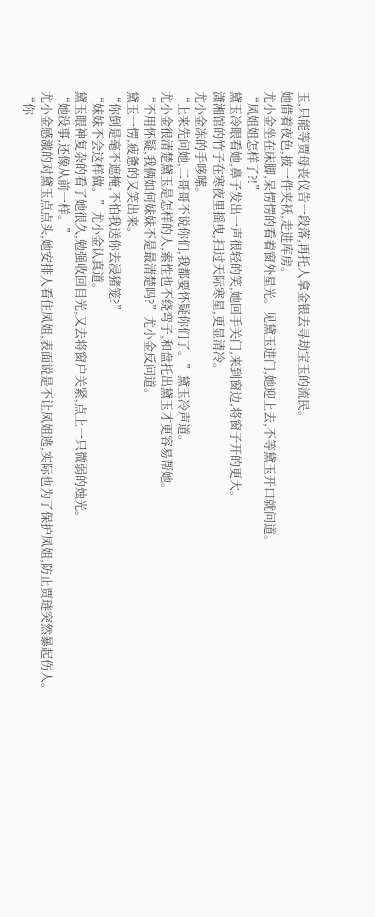玉,只能等贾母丧仪告一段落,再托人拿金银去寻劫宝玉的流民。
她借着夜色,披一件夹袄,走进库房。
尤小金坐在床脚,呆愣愣的看着窗外星光。见黛玉进门,她迎上去,不等黛玉开口就问道。
“凤姐姐怎样了?!”
黛玉冷眼看她,鼻子发出一声很轻的笑,她回手关门,来到窗边,将窗子开的更大。
潇湘馆的竹子在寒夜里摇曳,扫过天际寒星,更显清冷。
尤小金冻的手哆嗦。
“上来先问她,二哥哥不说你们,我都要怀疑你们了。”黛玉冷声道。
尤小金很清楚黛玉是怎样的人,索性也不绕弯子,和盘托出黛玉才更容易帮她。
“不用怀疑,我俩如何妹妹不是最清楚吗?”尤小金反问道。
黛玉一愣,疲惫的又笑出来。
“你倒是毫不遮掩,不怕我送你去浸猪笼?”
“妹妹不会这样做。”尤小金认真道。
黛玉眼神复杂的看了她很久,勉强收回目光,又去将窗户关紧,点上一只微弱的烛光。
“她没事,还像从前一样。”
尤小金感激的对黛玉点点头,她安排人看住凤姐,表面说是不让凤姐逃,实际也为了保护凤姐,防止贾琏突然暴起伤人。
“你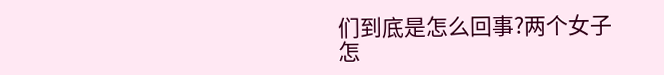们到底是怎么回事?两个女子怎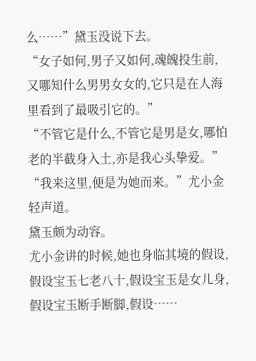么……”黛玉没说下去。
“女子如何,男子又如何,魂魄投生前,又哪知什么男男女女的,它只是在人海里看到了最吸引它的。”
“不管它是什么,不管它是男是女,哪怕老的半截身入土,亦是我心头挚爱。”
“我来这里,便是为她而来。”尤小金轻声道。
黛玉颇为动容。
尤小金讲的时候,她也身临其境的假设,假设宝玉七老八十,假设宝玉是女儿身,假设宝玉断手断脚,假设……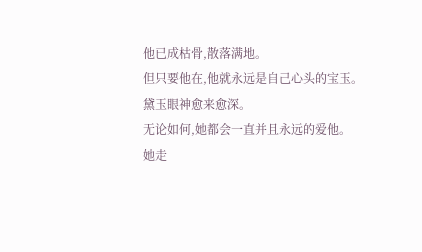他已成枯骨,散落满地。
但只要他在,他就永远是自己心头的宝玉。
黛玉眼神愈来愈深。
无论如何,她都会一直并且永远的爱他。
她走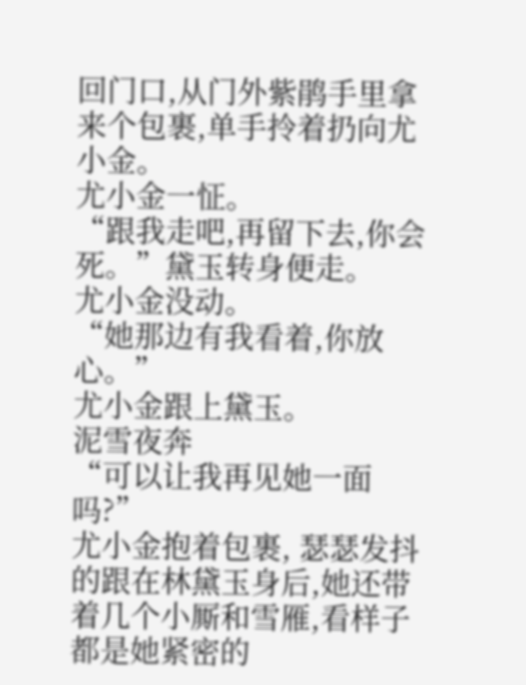回门口,从门外紫鹃手里拿来个包裹,单手拎着扔向尤小金。
尤小金一怔。
“跟我走吧,再留下去,你会死。”黛玉转身便走。
尤小金没动。
“她那边有我看着,你放心。”
尤小金跟上黛玉。
泥雪夜奔
“可以让我再见她一面吗?”
尤小金抱着包裹, 瑟瑟发抖的跟在林黛玉身后,她还带着几个小厮和雪雁,看样子都是她紧密的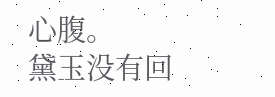心腹。
黛玉没有回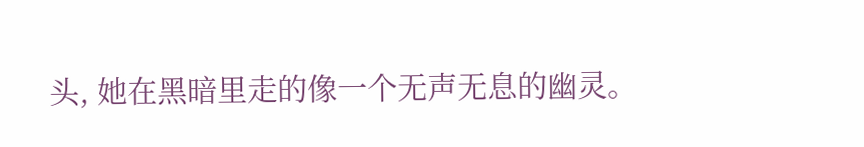头, 她在黑暗里走的像一个无声无息的幽灵。